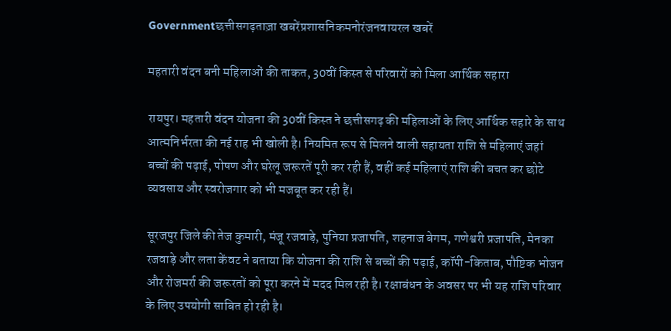Governmentछत्तीसगढ़ताज़ा खबरेंप्रशासनिकमनोरंजनवायरल खबरें

महतारी वंदन बनी महिलाओं की ताकत, 30वीं किस्त से परिवारों को मिला आर्थिक सहारा

रायपुर। महतारी वंदन योजना की 30वीं किस्त ने छत्तीसगढ़ की महिलाओं के लिए आर्थिक सहारे के साथ आत्मनिर्भरता की नई राह भी खोली है। नियमित रूप से मिलने वाली सहायता राशि से महिलाएं जहां बच्चों की पढ़ाई, पोषण और घरेलू जरूरतें पूरी कर रही हैं, वहीं कई महिलाएं राशि की बचत कर छोटे व्यवसाय और स्वरोजगार को भी मजबूत कर रही हैं।

सूरजपुर जिले की तेज कुमारी, मंजू रजवाड़े, पुनिया प्रजापति, शहनाज बेगम, गणेश्वरी प्रजापति, मेनका रजवाड़े और लता केंवट ने बताया कि योजना की राशि से बच्चों की पढ़ाई, कॉपी-किताब, पौष्टिक भोजन और रोजमर्रा की जरूरतों को पूरा करने में मदद मिल रही है। रक्षाबंधन के अवसर पर भी यह राशि परिवार के लिए उपयोगी साबित हो रही है।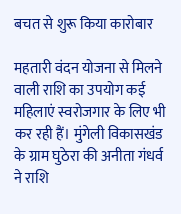बचत से शुरू किया कारोबार

महतारी वंदन योजना से मिलने वाली राशि का उपयोग कई महिलाएं स्वरोजगार के लिए भी कर रही हैं। मुंगेली विकासखंड के ग्राम घुठेरा की अनीता गंधर्व ने राशि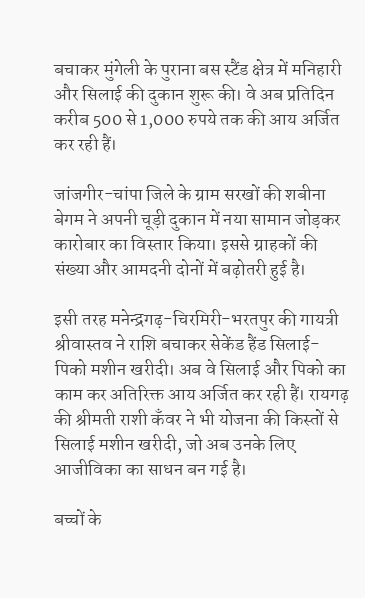बचाकर मुंगेली के पुराना बस स्टैंड क्षेत्र में मनिहारी और सिलाई की दुकान शुरू की। वे अब प्रतिदिन करीब 500 से 1,000 रुपये तक की आय अर्जित कर रही हैं।

जांजगीर-चांपा जिले के ग्राम सरखों की शबीना बेगम ने अपनी चूड़ी दुकान में नया सामान जोड़कर कारोबार का विस्तार किया। इससे ग्राहकों की संख्या और आमदनी दोनों में बढ़ोतरी हुई है।

इसी तरह मनेन्द्रगढ़-चिरमिरी-भरतपुर की गायत्री श्रीवास्तव ने राशि बचाकर सेकेंड हैंड सिलाई-पिको मशीन खरीदी। अब वे सिलाई और पिको का काम कर अतिरिक्त आय अर्जित कर रही हैं। रायगढ़ की श्रीमती राशी कँवर ने भी योजना की किस्तों से सिलाई मशीन खरीदी, जो अब उनके लिए आजीविका का साधन बन गई है।

बच्चों के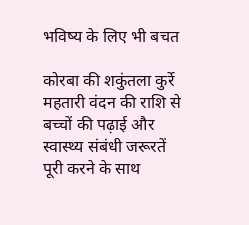भविष्य के लिए भी बचत

कोरबा की शकुंतला कुर्रे महतारी वंदन की राशि से बच्चों की पढ़ाई और स्वास्थ्य संबंधी जरूरतें पूरी करने के साथ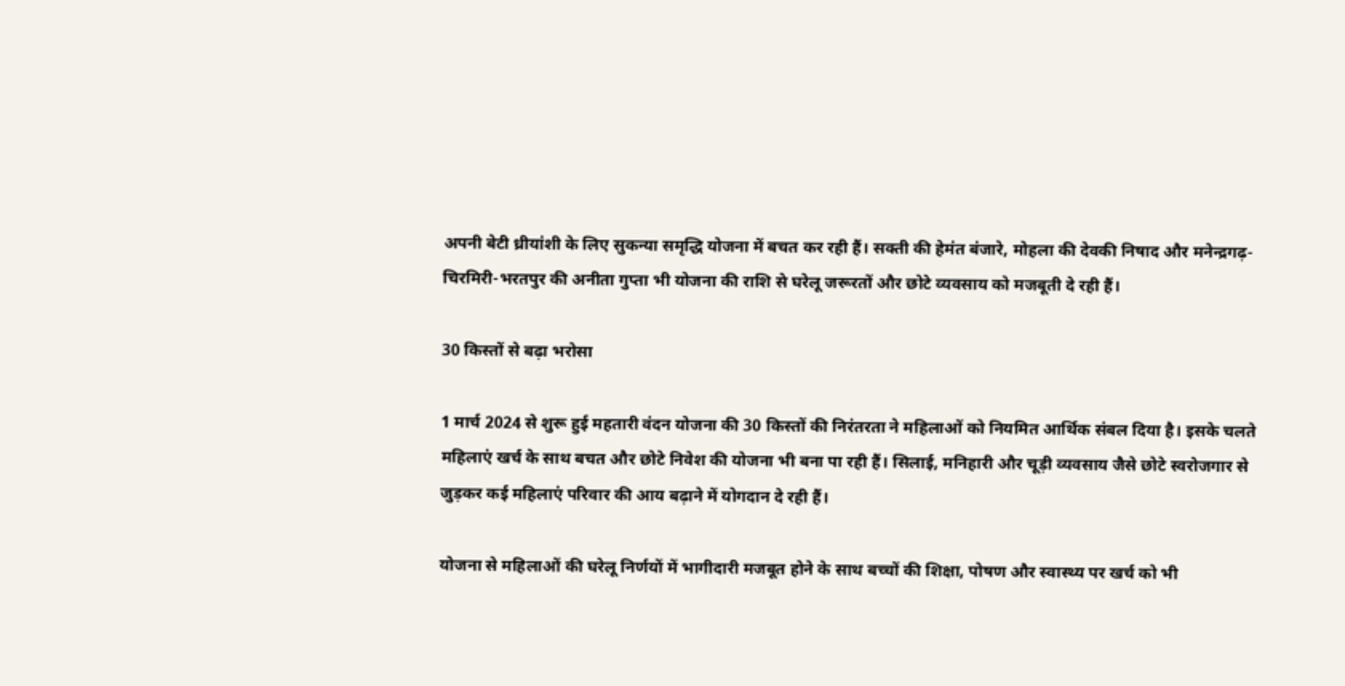अपनी बेटी ध्रीयांशी के लिए सुकन्या समृद्धि योजना में बचत कर रही हैं। सक्ती की हेमंत बंजारे, मोहला की देवकी निषाद और मनेन्द्रगढ़-चिरमिरी-भरतपुर की अनीता गुप्ता भी योजना की राशि से घरेलू जरूरतों और छोटे व्यवसाय को मजबूती दे रही हैं।

30 किस्तों से बढ़ा भरोसा

1 मार्च 2024 से शुरू हुई महतारी वंदन योजना की 30 किस्तों की निरंतरता ने महिलाओं को नियमित आर्थिक संबल दिया है। इसके चलते महिलाएं खर्च के साथ बचत और छोटे निवेश की योजना भी बना पा रही हैं। सिलाई, मनिहारी और चूड़ी व्यवसाय जैसे छोटे स्वरोजगार से जुड़कर कई महिलाएं परिवार की आय बढ़ाने में योगदान दे रही हैं।

योजना से महिलाओं की घरेलू निर्णयों में भागीदारी मजबूत होने के साथ बच्चों की शिक्षा, पोषण और स्वास्थ्य पर खर्च को भी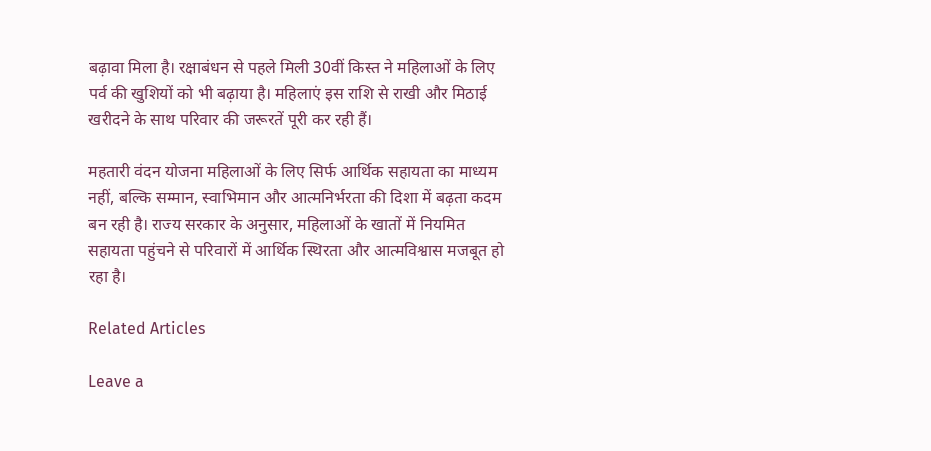बढ़ावा मिला है। रक्षाबंधन से पहले मिली 30वीं किस्त ने महिलाओं के लिए पर्व की खुशियों को भी बढ़ाया है। महिलाएं इस राशि से राखी और मिठाई खरीदने के साथ परिवार की जरूरतें पूरी कर रही हैं।

महतारी वंदन योजना महिलाओं के लिए सिर्फ आर्थिक सहायता का माध्यम नहीं, बल्कि सम्मान, स्वाभिमान और आत्मनिर्भरता की दिशा में बढ़ता कदम बन रही है। राज्य सरकार के अनुसार, महिलाओं के खातों में नियमित सहायता पहुंचने से परिवारों में आर्थिक स्थिरता और आत्मविश्वास मजबूत हो रहा है।

Related Articles

Leave a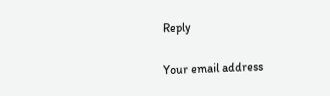Reply

Your email address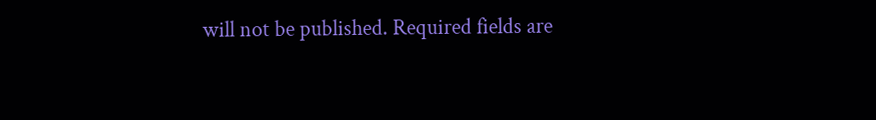will not be published. Required fields are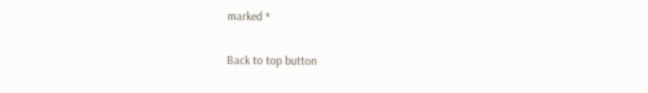marked *

Back to top button